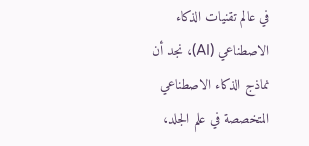في عالم تقنيات الذكاء الاصطناعي (AI)، نجد أن نماذج الذكاء الاصطناعي المتخصصة في علم الجلد،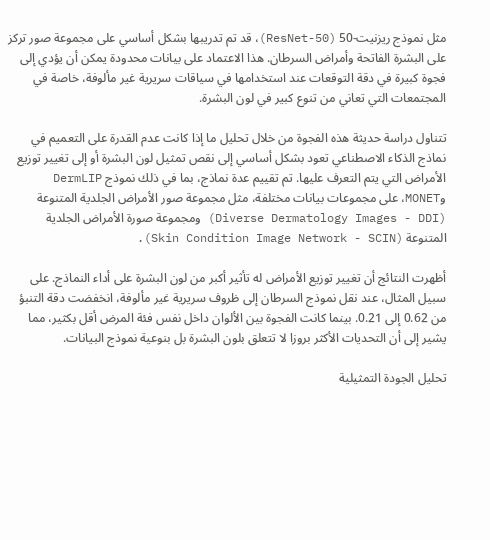مثل نموذج ريزنيت-50 (ResNet-50)، قد تم تدريبها بشكل أساسي على مجموعة صور تركز على البشرة الفاتحة وأمراض السرطان. هذا الاعتماد على بيانات محدودة يمكن أن يؤدي إلى فجوة كبيرة في دقة التوقعات عند استخدامها في سياقات سريرية غير مألوفة، خاصة في المجتمعات التي تعاني من تنوع كبير في لون البشرة.

تتناول دراسة حديثة هذه الفجوة من خلال تحليل ما إذا كانت عدم القدرة على التعميم في نماذج الذكاء الاصطناعي تعود بشكل أساسي إلى نقص تمثيل لون البشرة أو إلى تغيير توزيع الأمراض التي يتم التعرف عليها. تم تقييم عدة نماذج، بما في ذلك نموذج DermLIP وMONET، على مجموعات بيانات مختلفة، مثل مجموعة صور الأمراض الجلدية المتنوعة (Diverse Dermatology Images - DDI) ومجموعة صورة الأمراض الجلدية المتنوعة (Skin Condition Image Network - SCIN).

أظهرت النتائج أن تغيير توزيع الأمراض له تأثير أكبر من لون البشرة على أداء النماذج. على سبيل المثال، عند نقل نموذج السرطان إلى ظروف سريرية غير مألوفة، انخفضت دقة التنبؤ من 0.62 إلى 0.21. بينما كانت الفجوة بين الألوان داخل نفس فئة المرض أقل بكثير، مما يشير إلى أن التحديات الأكثر بروزا لا تتعلق بلون البشرة بل بنوعية نموذج البيانات.

تحليل الجودة التمثيلية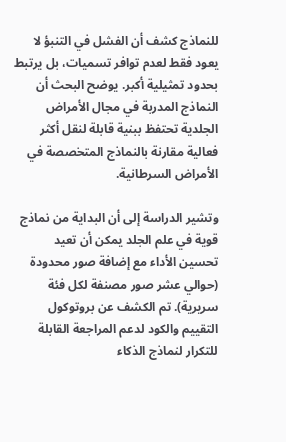للنماذج كشف أن الفشل في التنبؤ لا يعود فقط لعدم توافر تسميات، بل يرتبط بحدود تمثيلية أكبر. يوضح البحث أن النماذج المدربة في مجال الأمراض الجلدية تحتفظ ببنية قابلة لنقل أكثر فعالية مقارنة بالنماذج المتخصصة في الأمراض السرطانية.

وتشير الدراسة إلى أن البداية من نماذج قوية في علم الجلد يمكن أن تعيد تحسين الأداء مع إضافة صور محدودة (حوالي عشر صور مصنفة لكل فئة سريرية). تم الكشف عن بروتوكول التقييم والكود لدعم المراجعة القابلة للتكرار لنماذج الذكاء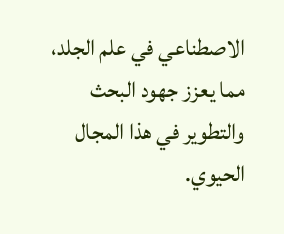الاصطناعي في علم الجلد، مما يعزز جهود البحث والتطوير في هذا المجال الحيوي.